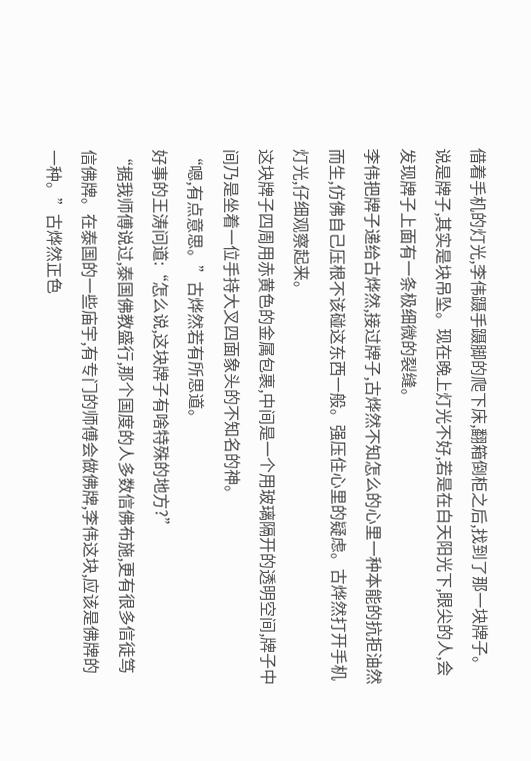借着手机的灯光,李伟蹑手蹑脚的爬下床,翻箱倒柜之后,找到了那一块牌子。说是牌子,其实是块吊坠。现在晚上灯光不好,若是在白天阳光下,眼尖的人,会发现牌子上面有一条极细微的裂缝。
李伟把牌子递给古烨然,接过牌子,古烨然不知怎么的心里一种本能的抗拒油然而生,仿佛自己压根不该碰这东西一般。强压住心里的疑虑。古烨然打开手机灯光,仔细观察起来。
这块牌子四周用赤黄色的金属包裹,中间是一个用玻璃隔开的透明空间,牌子中间乃是坐着一位手持大叉四面象头的不知名的神。
“嗯,有点意思。”古烨然若有所思道。
好事的王涛问道:“怎么说,这块牌子有啥特殊的地方?”
“据我师傅说过,泰国佛教盛行,那个国度的人多数信佛布施,更有很多信徒笃信佛牌。在泰国的一些庙宇,有专门的师傅会做佛牌,李伟这块,应该是佛牌的一种。”古烨然正色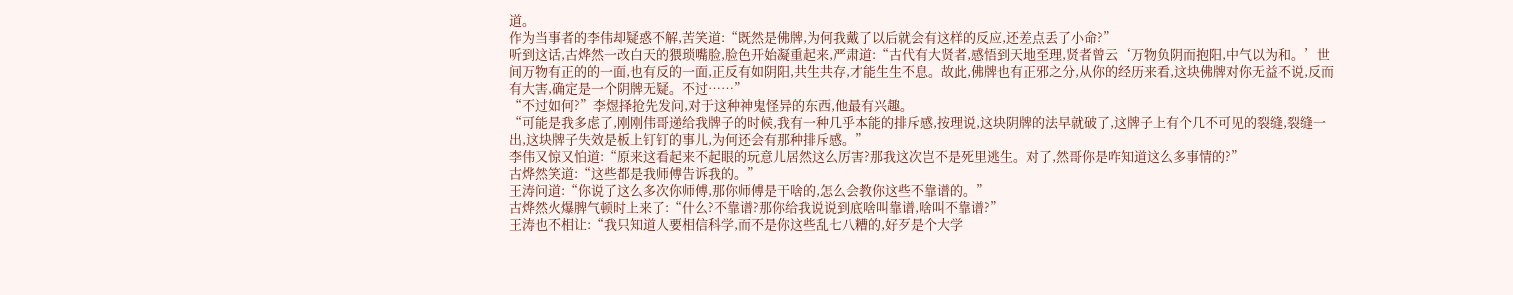道。
作为当事者的李伟却疑惑不解,苦笑道:“既然是佛牌,为何我戴了以后就会有这样的反应,还差点丢了小命?”
听到这话,古烨然一改白天的猥琐嘴脸,脸色开始凝重起来,严肃道:“古代有大贤者,感悟到天地至理,贤者曾云‘万物负阴而抱阳,中气以为和。’世间万物有正的的一面,也有反的一面,正反有如阴阳,共生共存,才能生生不息。故此,佛牌也有正邪之分,从你的经历来看,这块佛牌对你无益不说,反而有大害,确定是一个阴牌无疑。不过……”
“不过如何?”李煜择抢先发问,对于这种神鬼怪异的东西,他最有兴趣。
“可能是我多虑了,刚刚伟哥递给我牌子的时候,我有一种几乎本能的排斥感,按理说,这块阴牌的法早就破了,这牌子上有个几不可见的裂缝,裂缝一出,这块牌子失效是板上钉钉的事儿,为何还会有那种排斥感。”
李伟又惊又怕道:“原来这看起来不起眼的玩意儿居然这么厉害?那我这次岂不是死里逃生。对了,然哥你是咋知道这么多事情的?”
古烨然笑道:“这些都是我师傅告诉我的。”
王涛问道:“你说了这么多次你师傅,那你师傅是干啥的,怎么会教你这些不靠谱的。”
古烨然火爆脾气顿时上来了:“什么?不靠谱?那你给我说说到底啥叫靠谱,啥叫不靠谱?”
王涛也不相让:“我只知道人要相信科学,而不是你这些乱七八糟的,好歹是个大学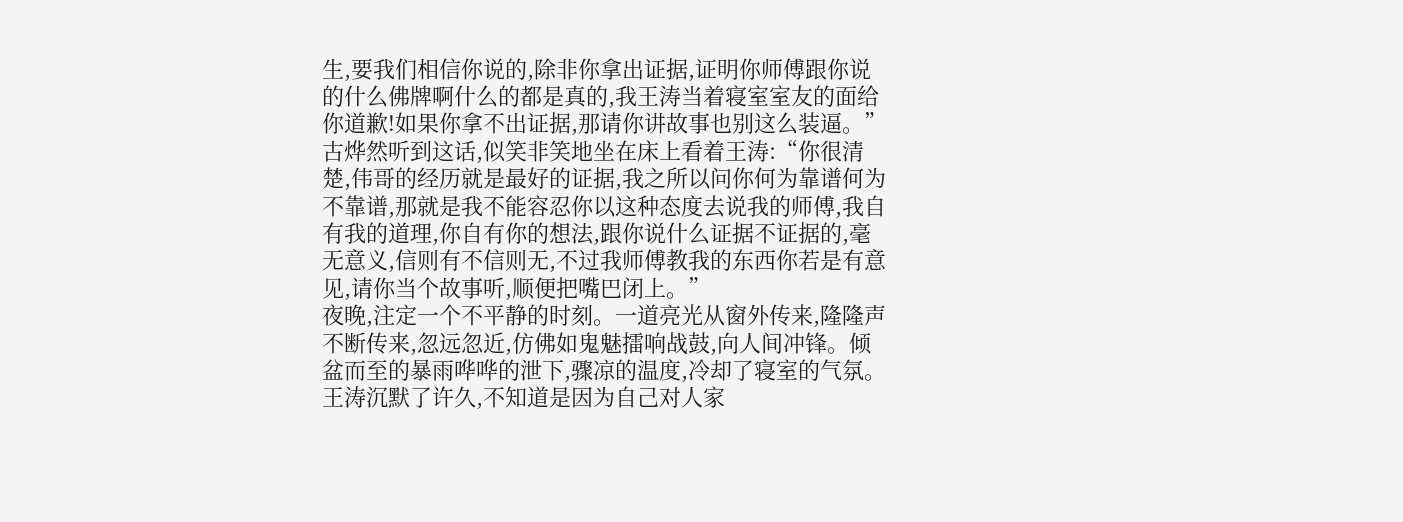生,要我们相信你说的,除非你拿出证据,证明你师傅跟你说的什么佛牌啊什么的都是真的,我王涛当着寝室室友的面给你道歉!如果你拿不出证据,那请你讲故事也别这么装逼。”
古烨然听到这话,似笑非笑地坐在床上看着王涛:“你很清楚,伟哥的经历就是最好的证据,我之所以问你何为靠谱何为不靠谱,那就是我不能容忍你以这种态度去说我的师傅,我自有我的道理,你自有你的想法,跟你说什么证据不证据的,毫无意义,信则有不信则无,不过我师傅教我的东西你若是有意见,请你当个故事听,顺便把嘴巴闭上。”
夜晚,注定一个不平静的时刻。一道亮光从窗外传来,隆隆声不断传来,忽远忽近,仿佛如鬼魅擂响战鼓,向人间冲锋。倾盆而至的暴雨哗哗的泄下,骤凉的温度,冷却了寝室的气氛。
王涛沉默了许久,不知道是因为自己对人家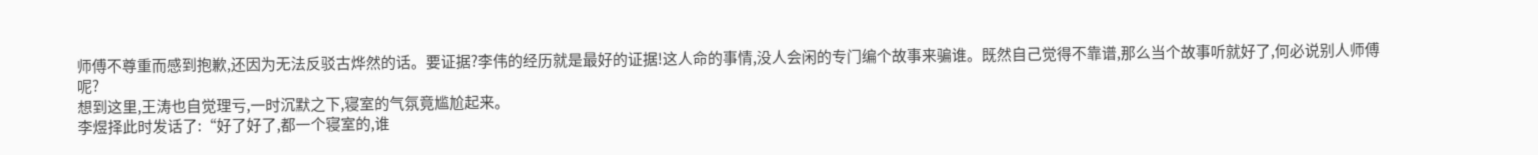师傅不尊重而感到抱歉,还因为无法反驳古烨然的话。要证据?李伟的经历就是最好的证据!这人命的事情,没人会闲的专门编个故事来骗谁。既然自己觉得不靠谱,那么当个故事听就好了,何必说别人师傅呢?
想到这里,王涛也自觉理亏,一时沉默之下,寝室的气氛竟尴尬起来。
李煜择此时发话了:“好了好了,都一个寝室的,谁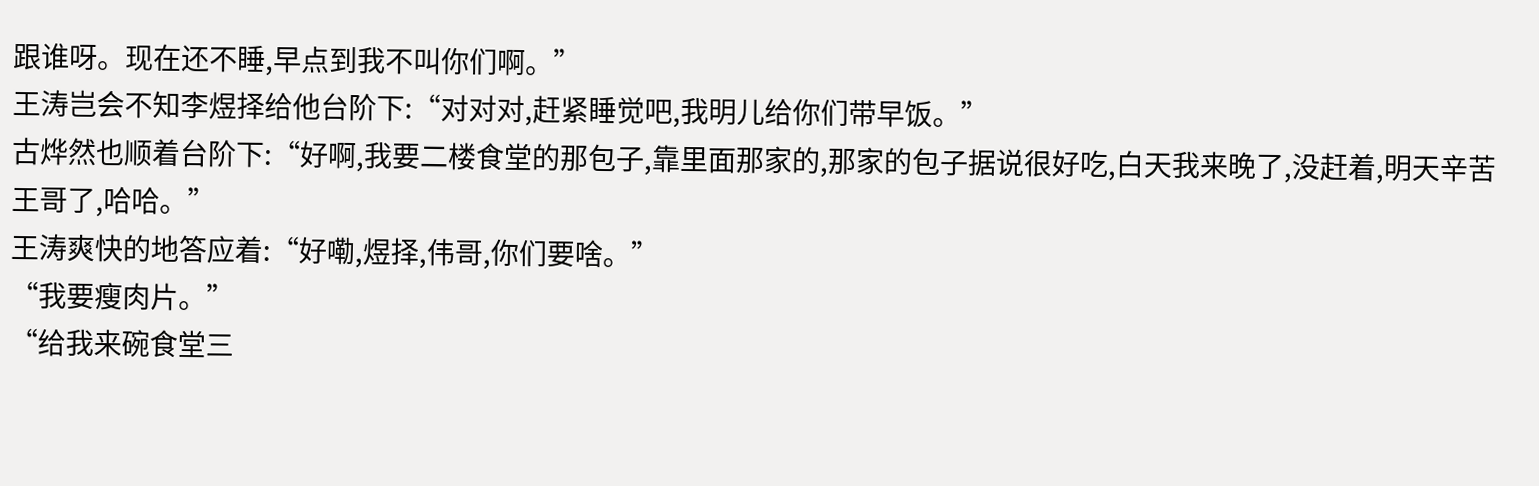跟谁呀。现在还不睡,早点到我不叫你们啊。”
王涛岂会不知李煜择给他台阶下:“对对对,赶紧睡觉吧,我明儿给你们带早饭。”
古烨然也顺着台阶下:“好啊,我要二楼食堂的那包子,靠里面那家的,那家的包子据说很好吃,白天我来晚了,没赶着,明天辛苦王哥了,哈哈。”
王涛爽快的地答应着:“好嘞,煜择,伟哥,你们要啥。”
“我要瘦肉片。”
“给我来碗食堂三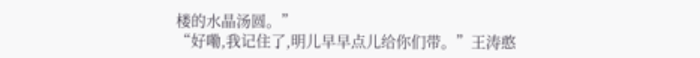楼的水晶汤圆。”
“好嘞,我记住了,明儿早早点儿给你们带。”王涛憨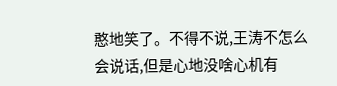憨地笑了。不得不说,王涛不怎么会说话,但是心地没啥心机有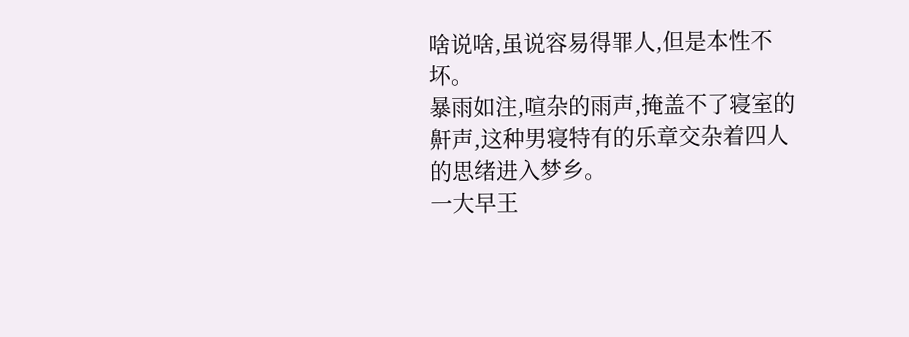啥说啥,虽说容易得罪人,但是本性不坏。
暴雨如注,喧杂的雨声,掩盖不了寝室的鼾声,这种男寝特有的乐章交杂着四人的思绪进入梦乡。
一大早王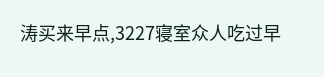涛买来早点,3227寝室众人吃过早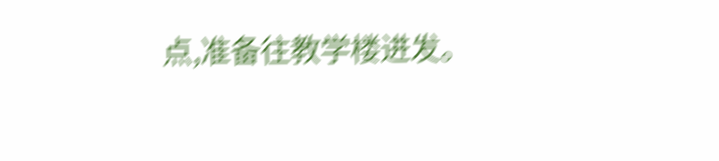点,准备往教学楼进发。